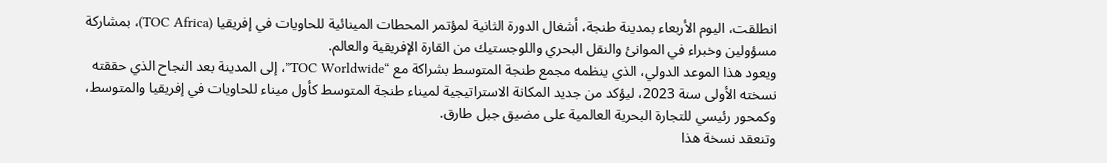انطلقت، اليوم الأربعاء بمدينة طنجة، أشغال الدورة الثانية لمؤتمر المحطات المينائية للحاويات في إفريقيا (TOC Africa)، بمشاركة مسؤولين وخبراء في الموانئ والنقل البحري واللوجستيك من القارة الإفريقية والعالم.
ويعود هذا الموعد الدولي، الذي ينظمه مجمع طنجة المتوسط بشراكة مع “TOC Worldwide”، إلى المدينة بعد النجاح الذي حققته نسخته الأولى سنة 2023، ليؤكد من جديد المكانة الاستراتيجية لميناء طنجة المتوسط كأول ميناء للحاويات في إفريقيا والمتوسط، وكمحور رئيسي للتجارة البحرية العالمية على مضيق جبل طارق.
وتنعقد نسخة هذا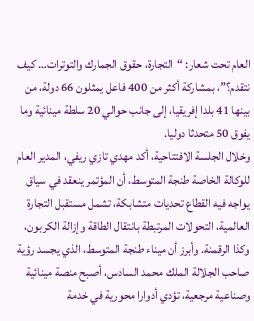العام تحت شعار: “التجارة، حقوق الجمارك والتوترات… كيف نتقدم؟”، بمشاركة أكثر من 400 فاعل يمثلون 66 دولة، من بينها 41 بلدا إفريقيا، إلى جانب حوالي 20 سلطة مينائية وما يفوق 50 متحدثا دوليا.
وخلال الجلسة الافتتاحية، أكد مهدي تازي ريفي، المدير العام للوكالة الخاصة طنجة المتوسط، أن المؤتمر ينعقد في سياق يواجه فيه القطاع تحديات متشابكة، تشمل مستقبل التجارة العالمية، التحولات المرتبطة بانتقال الطاقة وإزالة الكربون، وكذا الرقمنة. وأبرز أن ميناء طنجة المتوسط، الذي يجسد رؤية صاحب الجلالة الملك محمد السادس، أصبح منصة مينائية وصناعية مرجعية، تؤدي أدوارا محورية في خدمة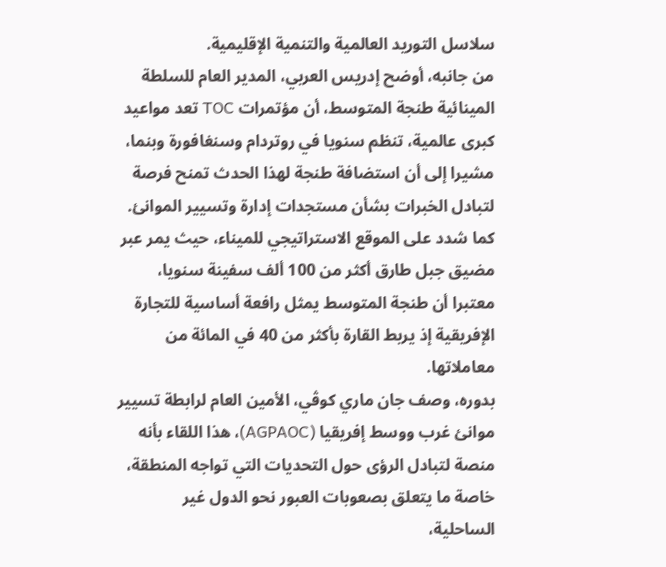سلاسل التوريد العالمية والتنمية الإقليمية.
من جانبه، أوضح إدريس العربي، المدير العام للسلطة المينائية طنجة المتوسط، أن مؤتمرات TOC تعد مواعيد كبرى عالمية، تنظم سنويا في روتردام وسنغافورة وبنما، مشيرا إلى أن استضافة طنجة لهذا الحدث تمنح فرصة لتبادل الخبرات بشأن مستجدات إدارة وتسيير الموانئ. كما شدد على الموقع الاستراتيجي للميناء، حيث يمر عبر مضيق جبل طارق أكثر من 100 ألف سفينة سنويا، معتبرا أن طنجة المتوسط يمثل رافعة أساسية للتجارة الإفريقية إذ يربط القارة بأكثر من 40 في المائة من معاملاتها.
بدوره، وصف جان ماري كوڤي، الأمين العام لرابطة تسيير موانئ غرب ووسط إفريقيا (AGPAOC)، هذا اللقاء بأنه منصة لتبادل الرؤى حول التحديات التي تواجه المنطقة، خاصة ما يتعلق بصعوبات العبور نحو الدول غير الساحلية،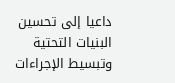داعيا إلى تحسين البنيات التحتية وتبسيط الإجراءات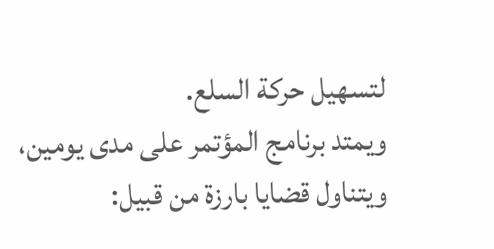لتسهيل حركة السلع.
ويمتد برنامج المؤتمر على مدى يومين، ويتناول قضايا بارزة من قبيل: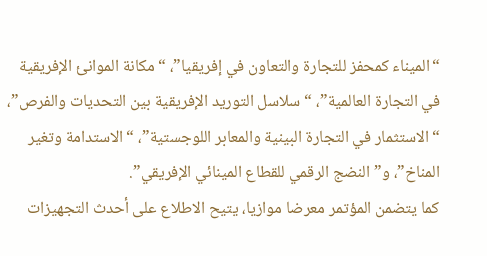“الميناء كمحفز للتجارة والتعاون في إفريقيا”، “مكانة الموانئ الإفريقية في التجارة العالمية”، “سلاسل التوريد الإفريقية بين التحديات والفرص”، “الاستثمار في التجارة البينية والمعابر اللوجستية”، “الاستدامة وتغير المناخ”، و”النضج الرقمي للقطاع المينائي الإفريقي”.
كما يتضمن المؤتمر معرضا موازيا، يتيح الاطلاع على أحدث التجهيزات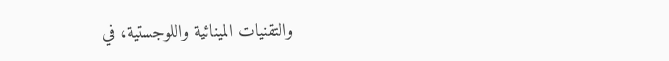والتقنيات المينائية واللوجستية، في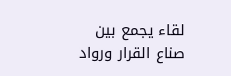لقاء يجمع بين صناع القرار ورواد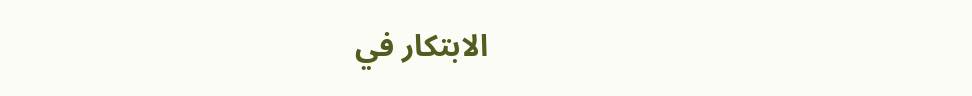الابتكار في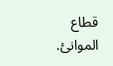قطاع الموانئ.